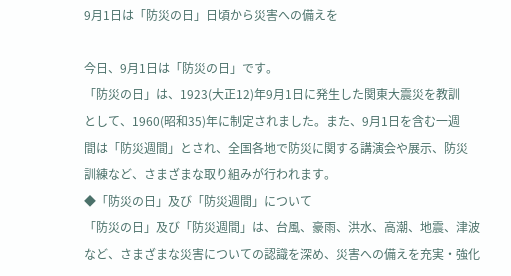9月1日は「防災の日」日頃から災害への備えを

今日、9月1日は「防災の日」です。
「防災の日」は、1923(大正12)年9月1日に発生した関東大震災を教訓
として、1960(昭和35)年に制定されました。また、9月1日を含む一週
間は「防災週間」とされ、全国各地で防災に関する講演会や展示、防災
訓練など、さまざまな取り組みが行われます。
◆「防災の日」及び「防災週間」について
「防災の日」及び「防災週間」は、台風、豪雨、洪水、高潮、地震、津波
など、さまざまな災害についての認識を深め、災害への備えを充実・強化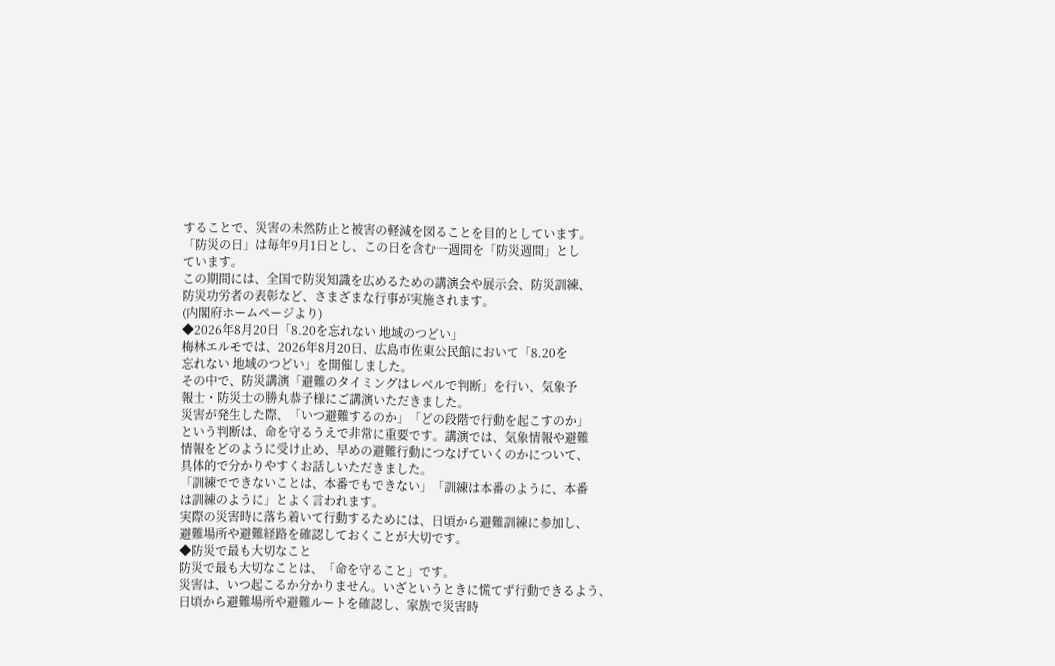することで、災害の未然防止と被害の軽減を図ることを目的としています。
「防災の日」は毎年9月1日とし、この日を含む一週間を「防災週間」とし
ています。
この期間には、全国で防災知識を広めるための講演会や展示会、防災訓練、
防災功労者の表彰など、さまざまな行事が実施されます。
(内閣府ホームページより)
◆2026年8月20日「8.20を忘れない 地域のつどい」
梅林エルモでは、2026年8月20日、広島市佐東公民館において「8.20を
忘れない 地域のつどい」を開催しました。
その中で、防災講演「避難のタイミングはレベルで判断」を行い、気象予
報士・防災士の勝丸恭子様にご講演いただきました。
災害が発生した際、「いつ避難するのか」「どの段階で行動を起こすのか」
という判断は、命を守るうえで非常に重要です。講演では、気象情報や避難
情報をどのように受け止め、早めの避難行動につなげていくのかについて、
具体的で分かりやすくお話しいただきました。
「訓練でできないことは、本番でもできない」「訓練は本番のように、本番
は訓練のように」とよく言われます。
実際の災害時に落ち着いて行動するためには、日頃から避難訓練に参加し、
避難場所や避難経路を確認しておくことが大切です。
◆防災で最も大切なこと
防災で最も大切なことは、「命を守ること」です。
災害は、いつ起こるか分かりません。いざというときに慌てず行動できるよう、
日頃から避難場所や避難ルートを確認し、家族で災害時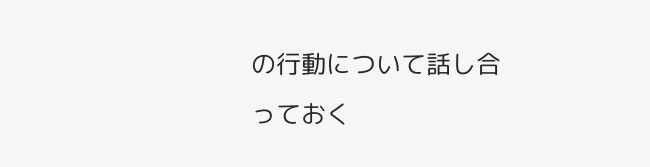の行動について話し合
っておく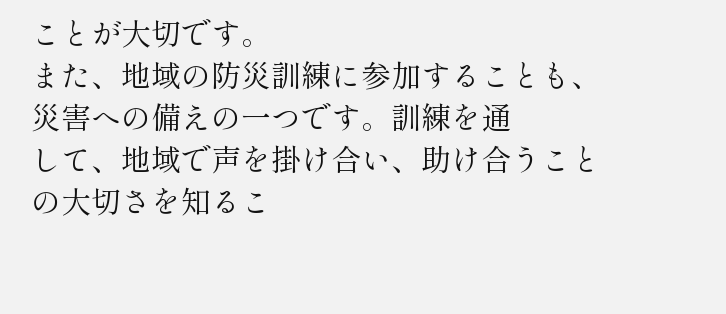ことが大切です。
また、地域の防災訓練に参加することも、災害への備えの一つです。訓練を通
して、地域で声を掛け合い、助け合うことの大切さを知るこ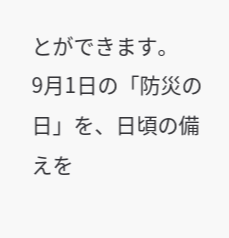とができます。
9月1日の「防災の日」を、日頃の備えを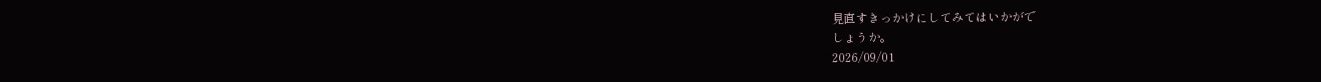見直すきっかけにしてみてはいかがで
しょうか。
2026/09/01